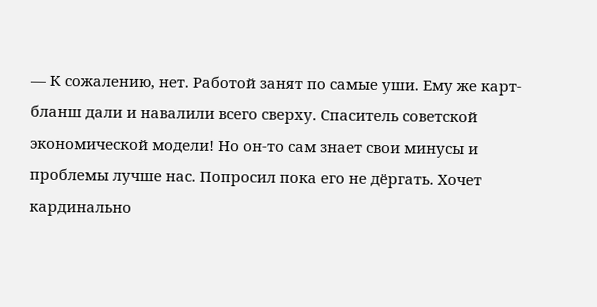— К сожалению, нет. Работой занят по самые уши. Ему же карт-бланш дали и навалили всего сверху. Спаситель советской экономической модели! Но он-то сам знает свои минусы и проблемы лучше нас. Попросил пока его не дёргать. Хочет кардинально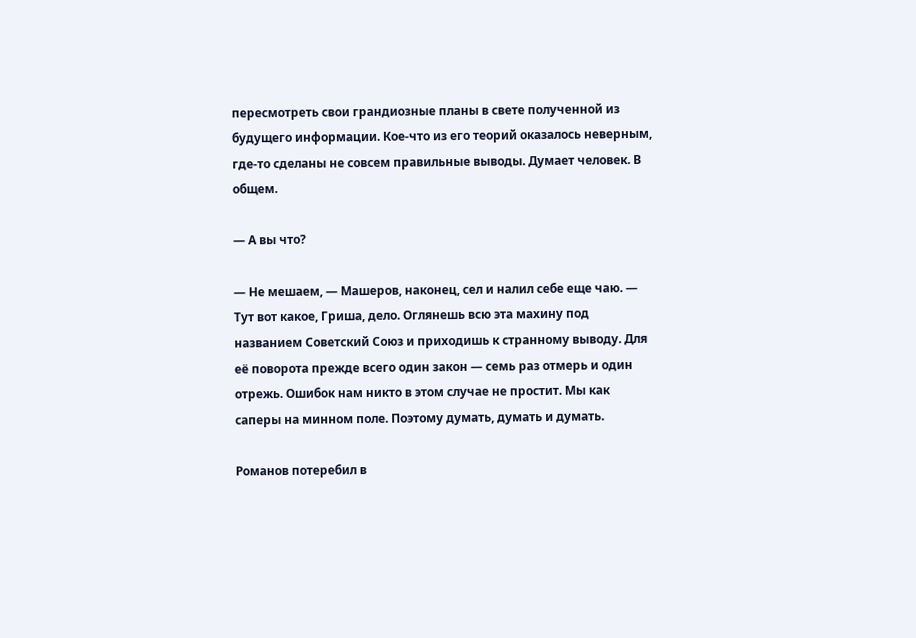пересмотреть свои грандиозные планы в свете полученной из будущего информации. Кое-что из его теорий оказалось неверным, где-то сделаны не совсем правильные выводы. Думает человек. В общем.

— А вы что?

— Не мешаем, — Машеров, наконец, сел и налил себе еще чаю. — Тут вот какое, Гриша, дело. Оглянешь всю эта махину под названием Советский Союз и приходишь к странному выводу. Для её поворота прежде всего один закон — семь раз отмерь и один отрежь. Ошибок нам никто в этом случае не простит. Мы как саперы на минном поле. Поэтому думать, думать и думать.

Романов потеребил в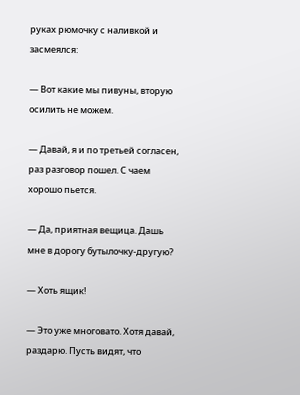руках рюмочку с наливкой и засмеялся:

— Вот какие мы пивуны, вторую осилить не можем.

— Давай, я и по третьей согласен, раз разговор пошел. С чаем хорошо пьется.

— Да, приятная вещица. Дашь мне в дорогу бутылочку-другую?

— Хоть ящик!

— Это уже многовато. Хотя давай, раздарю. Пусть видят, что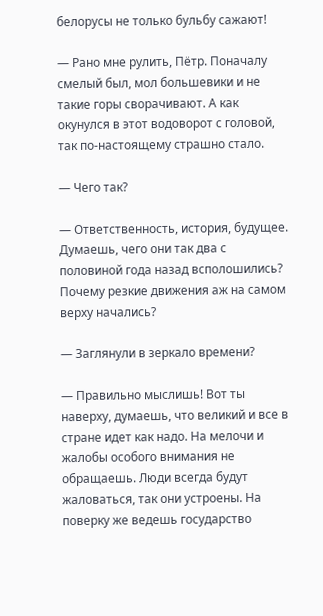белорусы не только бульбу сажают!

— Рано мне рулить, Пётр. Поначалу смелый был, мол большевики и не такие горы сворачивают. А как окунулся в этот водоворот с головой, так по-настоящему страшно стало.

— Чего так?

— Ответственность, история, будущее. Думаешь, чего они так два с половиной года назад всполошились? Почему резкие движения аж на самом верху начались?

— Заглянули в зеркало времени?

— Правильно мыслишь! Вот ты наверху, думаешь, что великий и все в стране идет как надо. На мелочи и жалобы особого внимания не обращаешь. Люди всегда будут жаловаться, так они устроены. На поверку же ведешь государство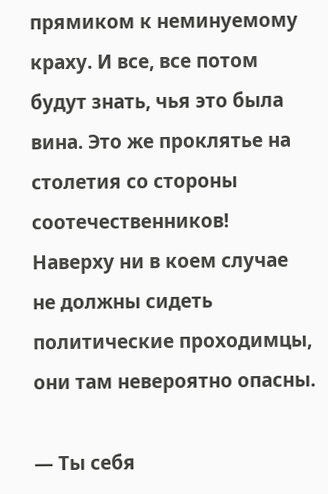прямиком к неминуемому краху. И все, все потом будут знать, чья это была вина. Это же проклятье на столетия со стороны соотечественников! Наверху ни в коем случае не должны сидеть политические проходимцы, они там невероятно опасны.

— Ты себя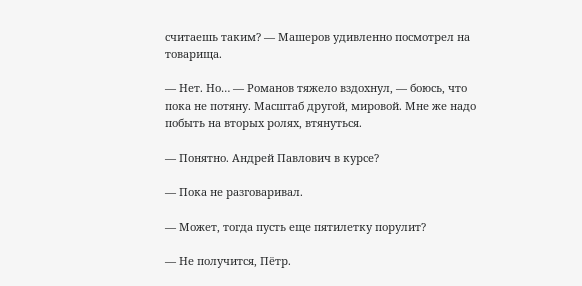считаешь таким? — Машеров удивленно посмотрел на товарища.

— Нет. Но… — Романов тяжело вздохнул, — боюсь, что пока не потяну. Масштаб другой, мировой. Мне же надо побыть на вторых ролях, втянуться.

— Понятно. Андрей Павлович в курсе?

— Пока не разговаривал.

— Может, тогда пусть еще пятилетку порулит?

— Не получится, Пётр.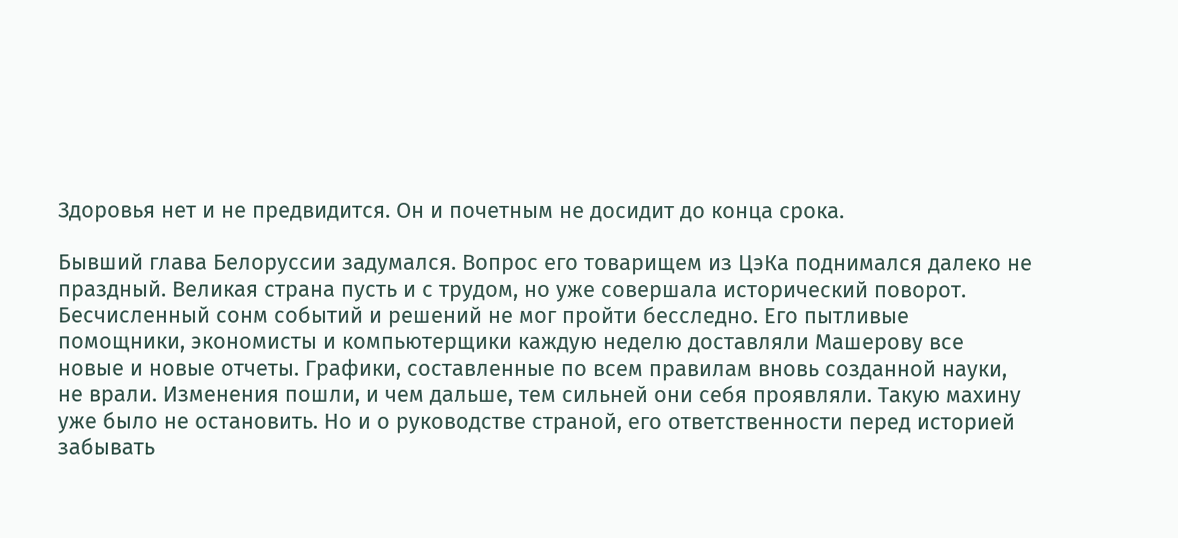Здоровья нет и не предвидится. Он и почетным не досидит до конца срока.

Бывший глава Белоруссии задумался. Вопрос его товарищем из ЦэКа поднимался далеко не праздный. Великая страна пусть и с трудом, но уже совершала исторический поворот. Бесчисленный сонм событий и решений не мог пройти бесследно. Его пытливые помощники, экономисты и компьютерщики каждую неделю доставляли Машерову все новые и новые отчеты. Графики, составленные по всем правилам вновь созданной науки, не врали. Изменения пошли, и чем дальше, тем сильней они себя проявляли. Такую махину уже было не остановить. Но и о руководстве страной, его ответственности перед историей забывать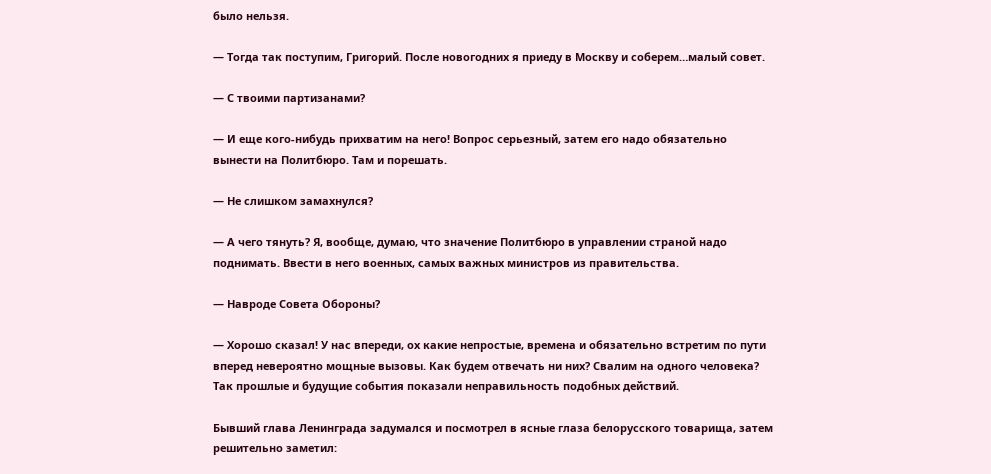было нельзя.

— Тогда так поступим, Григорий. После новогодних я приеду в Москву и соберем…малый совет.

— С твоими партизанами?

— И еще кого-нибудь прихватим на него! Вопрос серьезный, затем его надо обязательно вынести на Политбюро. Там и порешать.

— Не слишком замахнулся?

— А чего тянуть? Я, вообще, думаю, что значение Политбюро в управлении страной надо поднимать. Ввести в него военных, самых важных министров из правительства.

— Навроде Совета Обороны?

— Хорошо сказал! У нас впереди, ох какие непростые, времена и обязательно встретим по пути вперед невероятно мощные вызовы. Как будем отвечать ни них? Свалим на одного человека? Так прошлые и будущие события показали неправильность подобных действий.

Бывший глава Ленинграда задумался и посмотрел в ясные глаза белорусского товарища, затем решительно заметил: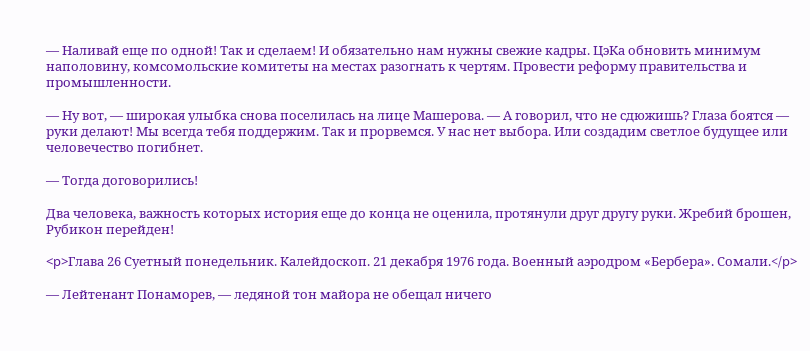— Наливай еще по одной! Так и сделаем! И обязательно нам нужны свежие кадры. ЦэКа обновить минимум наполовину, комсомольские комитеты на местах разогнать к чертям. Провести реформу правительства и промышленности.

— Ну вот, — широкая улыбка снова поселилась на лице Машерова. — А говорил, что не сдюжишь? Глаза боятся — руки делают! Мы всегда тебя поддержим. Так и прорвемся. У нас нет выбора. Или создадим светлое будущее или человечество погибнет.

— Тогда договорились!

Два человека, важность которых история еще до конца не оценила, протянули друг другу руки. Жребий брошен, Рубикон перейден!

<p>Глава 26 Суетный понедельник. Калейдоскоп. 21 декабря 1976 года. Военный аэродром «Бербера». Сомали.</p>

— Лейтенант Понаморев, — ледяной тон майора не обещал ничего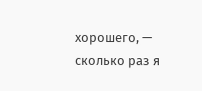хорошего, — сколько раз я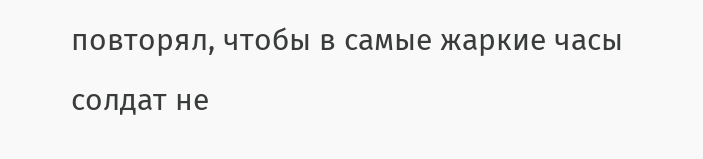повторял, чтобы в самые жаркие часы солдат не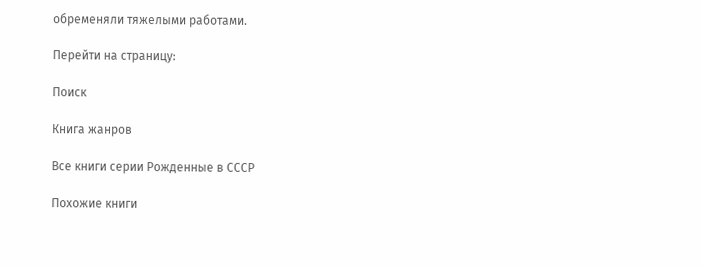обременяли тяжелыми работами.

Перейти на страницу:

Поиск

Книга жанров

Все книги серии Рожденные в СССР

Похожие книги